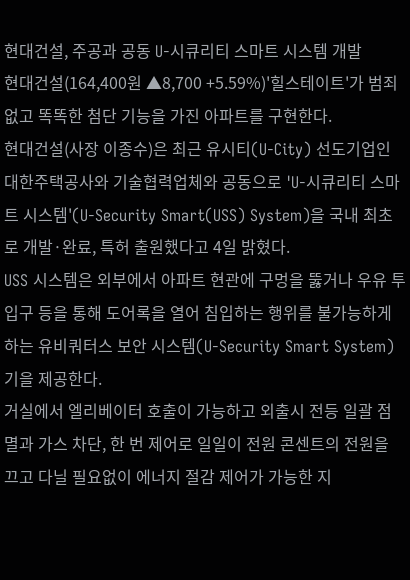현대건설, 주공과 공동 U-시큐리티 스마트 시스템 개발
현대건설(164,400원 ▲8,700 +5.59%)'힐스테이트'가 범죄없고 똑똑한 첨단 기능을 가진 아파트를 구현한다.
현대건설(사장 이종수)은 최근 유시티(U-City) 선도기업인 대한주택공사와 기술협력업체와 공동으로 'U-시큐리티 스마트 시스템'(U-Security Smart(USS) System)을 국내 최초로 개발·완료, 특허 출원했다고 4일 밝혔다.
USS 시스템은 외부에서 아파트 현관에 구멍을 뚫거나 우유 투입구 등을 통해 도어록을 열어 침입하는 행위를 불가능하게 하는 유비쿼터스 보안 시스템(U-Security Smart System) 기을 제공한다.
거실에서 엘리베이터 호출이 가능하고 외출시 전등 일괄 점멸과 가스 차단, 한 번 제어로 일일이 전원 콘센트의 전원을 끄고 다닐 필요없이 에너지 절감 제어가 가능한 지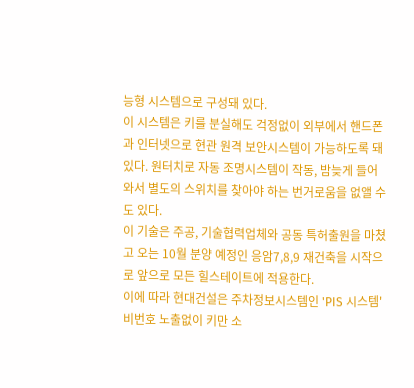능형 시스템으로 구성돼 있다.
이 시스템은 키를 분실해도 걱정없이 외부에서 핸드폰과 인터넷으로 현관 원격 보안시스템이 가능하도록 돼 있다. 원터치로 자동 조명시스템이 작동, 밤늦게 들어와서 별도의 스위치를 찾아야 하는 번거로움을 없앨 수도 있다.
이 기술은 주공, 기술협력업체와 공동 특허출원을 마쳤고 오는 10월 분양 예정인 응암7,8,9 재건축을 시작으로 앞으로 모든 힐스테이트에 적용한다.
이에 따라 현대건설은 주차정보시스템인 'PIS 시스템' 비번호 노출없이 키만 소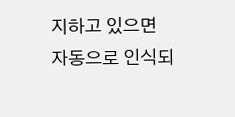지하고 있으면 자동으로 인식되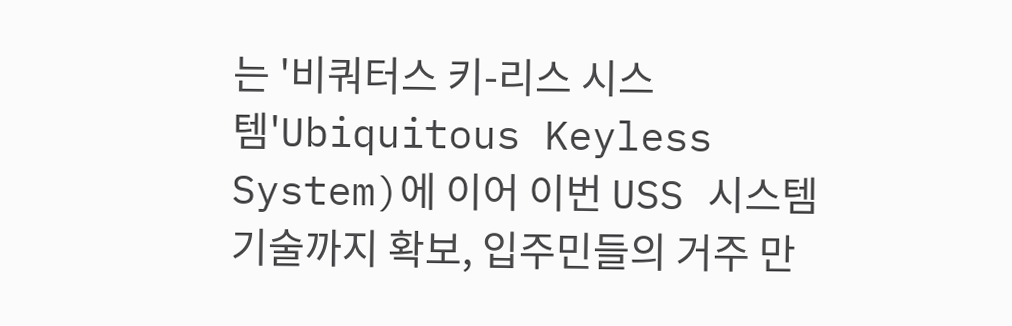는 '비쿼터스 키-리스 시스템'Ubiquitous Keyless System)에 이어 이번 USS 시스템 기술까지 확보, 입주민들의 거주 만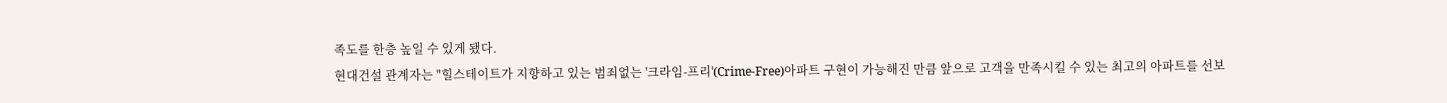족도를 한층 높일 수 있게 됐다.
현대건설 관계자는 "힐스테이트가 지향하고 있는 범죄없는 '크라임-프리'(Crime-Free)아파트 구현이 가능해진 만큼 앞으로 고객을 만족시킬 수 있는 최고의 아파트를 선보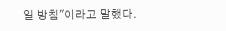일 방침"이라고 말했다.